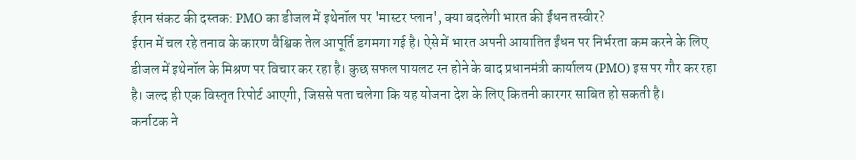ईरान संकट की दस्तक: PMO का डीजल में इथेनॉल पर 'मास्टर प्लान', क्या बदलेगी भारत की ईंधन तस्वीर?
ईरान में चल रहे तनाव के कारण वैश्विक तेल आपूर्ति डगमगा गई है। ऐसे में भारत अपनी आयातित ईंधन पर निर्भरता कम करने के लिए डीजल में इथेनॉल के मिश्रण पर विचार कर रहा है। कुछ सफल पायलट रन होने के बाद प्रधानमंत्री कार्यालय (PMO) इस पर गौर कर रहा है। जल्द ही एक विस्तृत रिपोर्ट आएगी, जिससे पता चलेगा कि यह योजना देश के लिए कितनी कारगर साबित हो सकती है।
कर्नाटक ने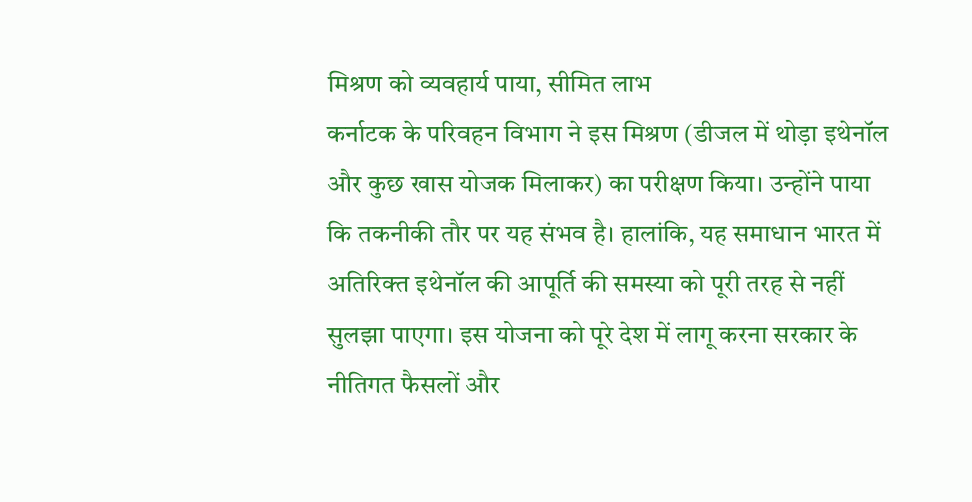मिश्रण को व्यवहार्य पाया, सीमित लाभ
कर्नाटक के परिवहन विभाग ने इस मिश्रण (डीजल में थोड़ा इथेनॉल और कुछ खास योजक मिलाकर) का परीक्षण किया। उन्होंने पाया कि तकनीकी तौर पर यह संभव है। हालांकि, यह समाधान भारत में अतिरिक्त इथेनॉल की आपूर्ति की समस्या को पूरी तरह से नहीं सुलझा पाएगा। इस योजना को पूरे देश में लागू करना सरकार के नीतिगत फैसलों और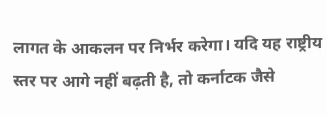लागत के आकलन पर निर्भर करेगा। यदि यह राष्ट्रीय स्तर पर आगे नहीं बढ़ती है, तो कर्नाटक जैसे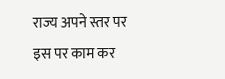राज्य अपने स्तर पर इस पर काम कर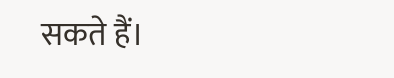सकते हैं।